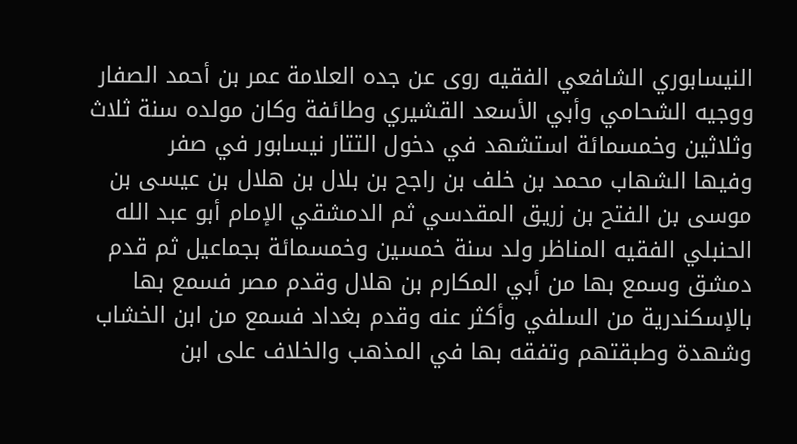النيسابوري الشافعي الفقيه روى عن جده العلامة عمر بن أحمد الصفار ووجيه الشحامي وأبي الأسعد القشيري وطائفة وكان مولده سنة ثلاث وثلاثين وخمسمائة استشهد في دخول التتار نيسابور في صفر
وفيها الشهاب محمد بن خلف بن راجح بن بلال بن هلال بن عيسى بن موسى بن الفتح بن زريق المقدسي ثم الدمشقي الإمام أبو عبد الله الحنبلي الفقيه المناظر ولد سنة خمسين وخمسمائة بجماعيل ثم قدم دمشق وسمع بها من أبي المكارم بن هلال وقدم مصر فسمع بها بالإسكندرية من السلفي وأكثر عنه وقدم بغداد فسمع من ابن الخشاب وشهدة وطبقتهم وتفقه بها في المذهب والخلاف على ابن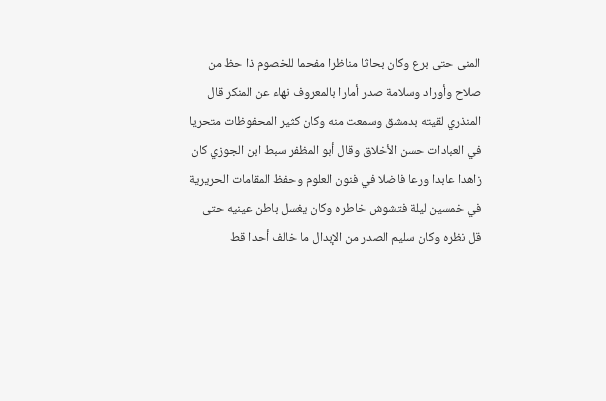المنى حتى برع وكان بحاثا مناظرا مفحما للخصوم ذا حظ من صلاح وأوراد وسلامة صدر أمارا بالمعروف نهاء عن المنكر قال المنذري لقيته بدمشق وسمعت منه وكان كثير المحفوظات متحريا في العبادات حسن الأخلاق وقال أبو المظفر سبط ابن الجوزي كان زاهدا عابدا ورعا فاضلا في فنون العلوم وحفظ المقامات الحريرية في خمسين ليلة فتشوش خاطره وكان يغسل باطن عينيه حتى قل نظره وكان سليم الصدر من الإبدال ما خالف أحدا قط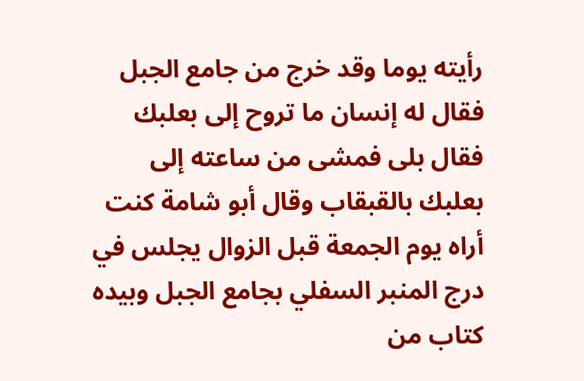رأيته يوما وقد خرج من جامع الجبل فقال له إنسان ما تروح إلى بعلبك فقال بلى فمشى من ساعته إلى بعلبك بالقبقاب وقال أبو شامة كنت أراه يوم الجمعة قبل الزوال يجلس في درج المنبر السفلي بجامع الجبل وبيده كتاب من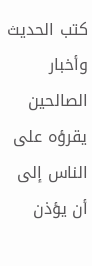كتب الحديث وأخبار الصالحين يقرؤه على الناس إلى أن يؤذن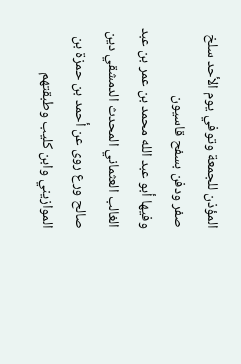المؤذن للجمعة وتوفي يوم الأحد سلخ صفر ودفن بسفح قاسيون
وفيها أبو عبد الله محمد بن عمر بن عبد الغالب العثماني المحدث الدمشقي دين صالح ورع روى عن أحمد بن حمزة بن الموازيني وابن كليب وطبقتهم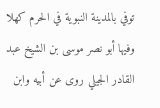توفي بالمدينة النبوية في الحرم كهلا وفيها أبو نصر موسى بن الشيخ عبد القادر الجيلي روى عن أبيه وابن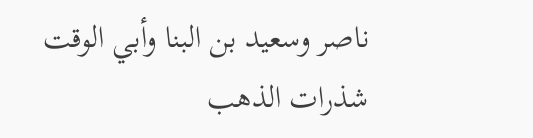ناصر وسعيد بن البنا وأبي الوقت
شذرات الذهب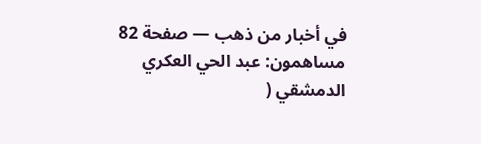في أخبار من ذهب — صفحة 82
مساهمون: عبد الحي العكري الدمشقي (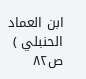ابن العماد الحنبلي )
ص٨٢